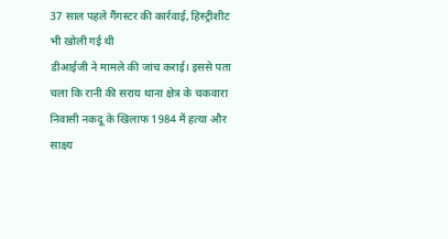37 साल पहले गैंगस्टर की कार्रवाई, हिस्ट्रीशीट भी खोली गई थी
डीआईजी ने मामले की जांच कराई। इससे पता चला कि रानी की सराय थाना क्षेत्र के चकवारा निवासी नकदू के खिलाफ 1984 में हत्या और साक्ष्य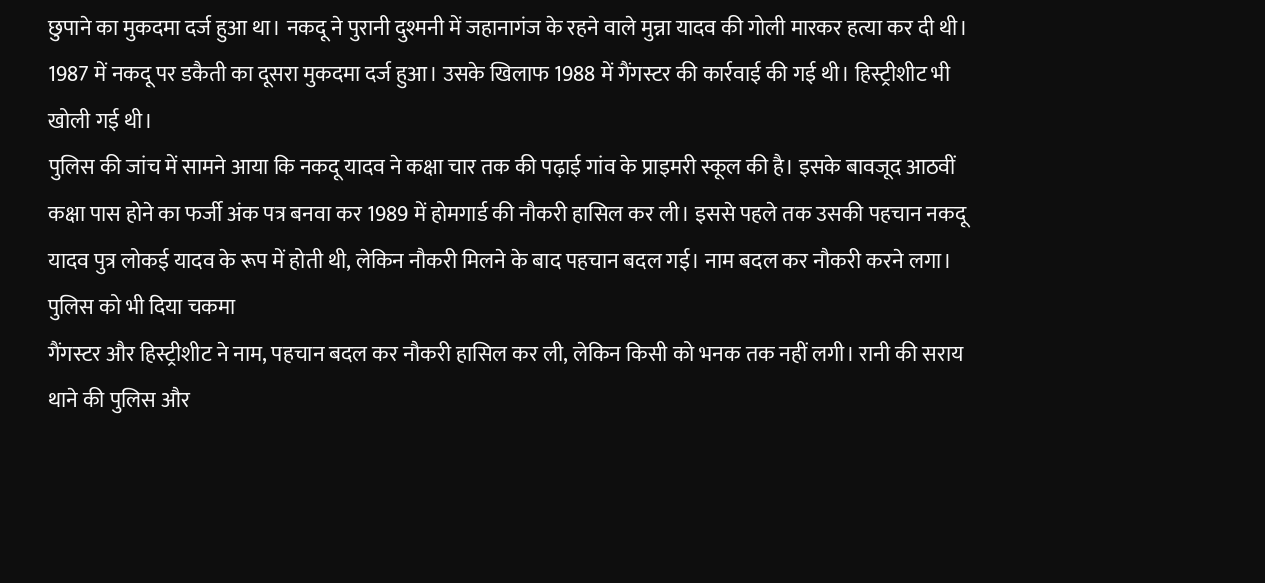छुपाने का मुकदमा दर्ज हुआ था। नकदू ने पुरानी दुश्मनी में जहानागंज के रहने वाले मुन्ना यादव की गोली मारकर हत्या कर दी थी। 1987 में नकदू पर डकैती का दूसरा मुकदमा दर्ज हुआ। उसके खिलाफ 1988 में गैंगस्टर की कार्रवाई की गई थी। हिस्ट्रीशीट भी खोली गई थी।
पुलिस की जांच में सामने आया कि नकदू यादव ने कक्षा चार तक की पढ़ाई गांव के प्राइमरी स्कूल की है। इसके बावजूद आठवीं कक्षा पास होने का फर्जी अंक पत्र बनवा कर 1989 में होमगार्ड की नौकरी हासिल कर ली। इससे पहले तक उसकी पहचान नकदू यादव पुत्र लोकई यादव के रूप में होती थी, लेकिन नौकरी मिलने के बाद पहचान बदल गई। नाम बदल कर नौकरी करने लगा।
पुलिस को भी दिया चकमा
गैंगस्टर और हिस्ट्रीशीट ने नाम, पहचान बदल कर नौकरी हासिल कर ली, लेकिन किसी को भनक तक नहीं लगी। रानी की सराय थाने की पुलिस और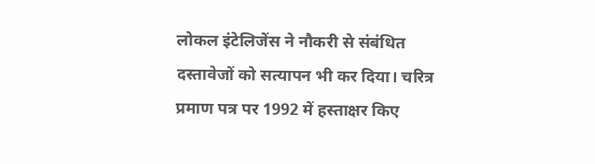लोकल इंटेलिजेंस ने नौकरी से संबंधित दस्तावेजों को सत्यापन भी कर दिया। चरित्र प्रमाण पत्र पर 1992 में हस्ताक्षर किए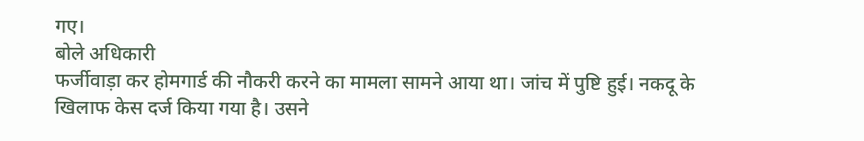गए।
बोले अधिकारी
फर्जीवाड़ा कर होमगार्ड की नौकरी करने का मामला सामने आया था। जांच में पुष्टि हुई। नकदू के खिलाफ केस दर्ज किया गया है। उसने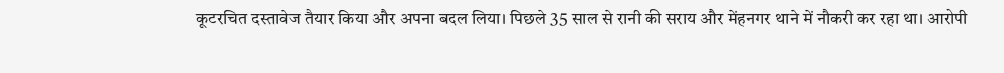कूटरचित दस्तावेज तैयार किया और अपना बदल लिया। पिछले 35 साल से रानी की सराय और मेंहनगर थाने में नौकरी कर रहा था। आरोपी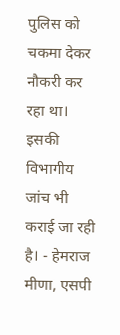पुलिस को चकमा देकर नौकरी कर रहा था। इसकी विभागीय जांच भी कराई जा रही है। - हेमराज मीणा, एसपी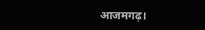आजमगढ़।